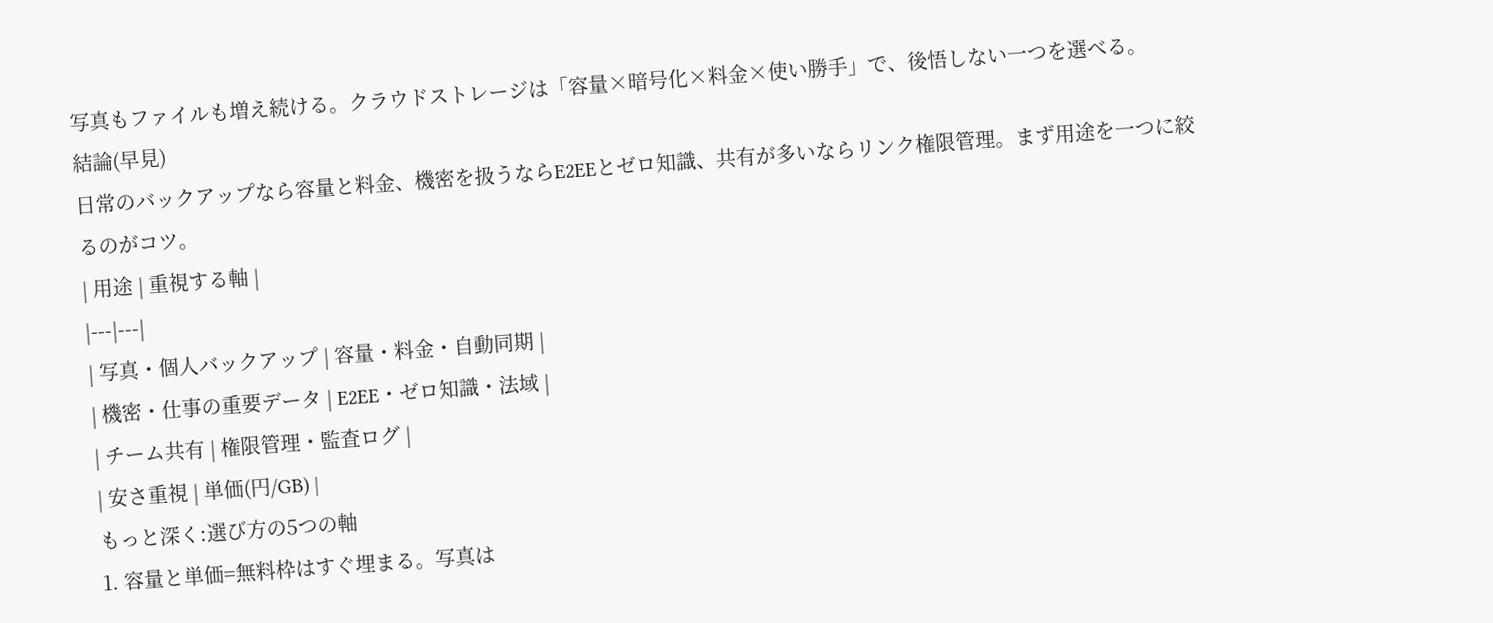写真もファイルも増え続ける。クラウドストレージは「容量×暗号化×料金×使い勝手」で、後悟しない一つを選べる。
結論(早見)
日常のバックアップなら容量と料金、機密を扱うならE2EEとゼロ知識、共有が多いならリンク権限管理。まず用途を一つに絞るのがコツ。
| 用途 | 重視する軸 |
|---|---|
| 写真・個人バックアップ | 容量・料金・自動同期 |
| 機密・仕事の重要データ | E2EE・ゼロ知識・法域 |
| チーム共有 | 権限管理・監査ログ |
| 安さ重視 | 単価(円/GB) |
もっと深く:選び方の5つの軸
1. 容量と単価=無料枠はすぐ埋まる。写真は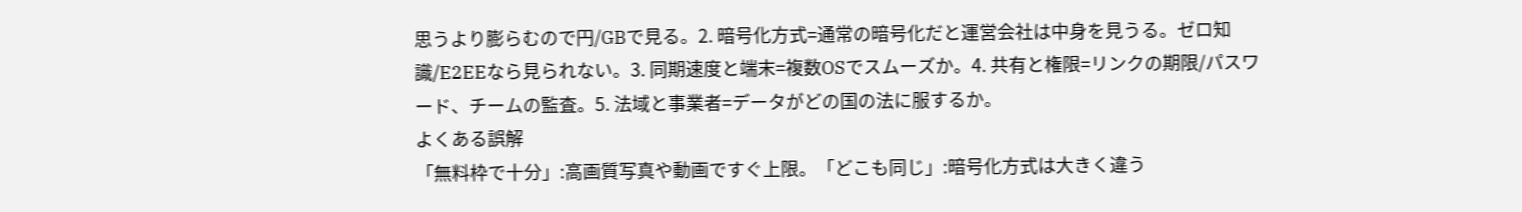思うより膨らむので円/GBで見る。2. 暗号化方式=通常の暗号化だと運営会社は中身を見うる。ゼロ知識/E2EEなら見られない。3. 同期速度と端末=複数OSでスムーズか。4. 共有と権限=リンクの期限/パスワード、チームの監査。5. 法域と事業者=データがどの国の法に服するか。
よくある誤解
「無料枠で十分」:高画質写真や動画ですぐ上限。「どこも同じ」:暗号化方式は大きく違う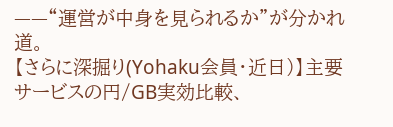——“運営が中身を見られるか”が分かれ道。
【さらに深掘り(Yohaku会員・近日)】主要サービスの円/GB実効比較、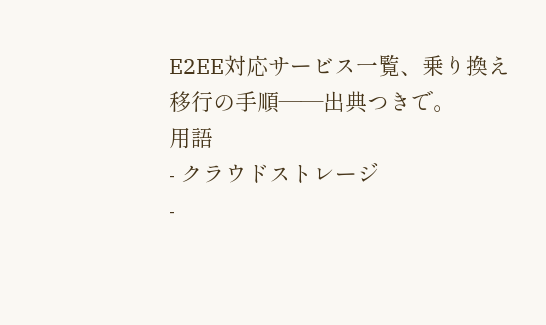E2EE対応サービス一覧、乗り換え移行の手順——出典つきで。
用語
- クラウドストレージ
-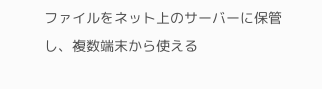ファイルをネット上のサーバーに保管し、複数端末から使える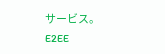サービス。
E2EE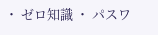・ ゼロ知識 ・ パスワ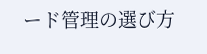ード管理の選び方